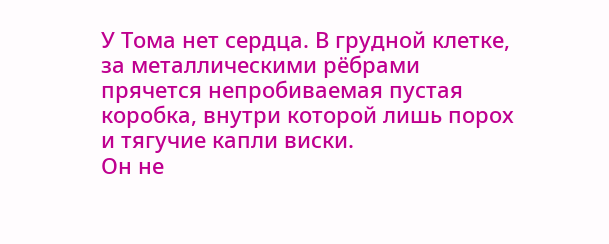У Тома нет сердца. В грудной клетке, за металлическими рёбрами прячется непробиваемая пустая коробка, внутри которой лишь порох и тягучие капли виски.
Он не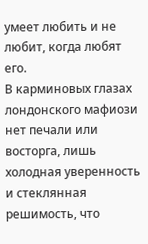умеет любить и не любит, когда любят его.
В карминовых глазах лондонского мафиози нет печали или восторга, лишь холодная уверенность и стеклянная решимость, что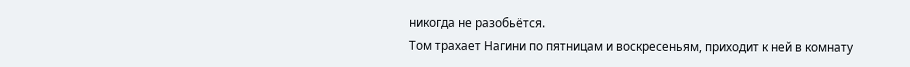никогда не разобьётся.
Том трахает Нагини по пятницам и воскресеньям, приходит к ней в комнату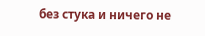без стука и ничего не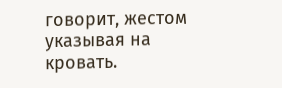говорит, жестом указывая на кровать.